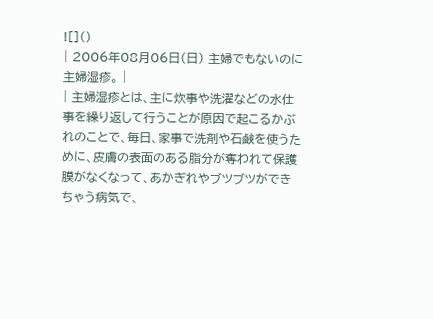![]()
| 2006年08月06日(日) 主婦でもないのに主婦湿疹。 |
| 主婦湿疹とは、主に炊事や洗濯などの水仕事を繰り返して行うことが原因で起こるかぶれのことで、毎日、家事で洗剤や石鹸を使うために、皮膚の表面のある脂分が奪われて保護膜がなくなって、あかぎれやブツブツができちゃう病気で、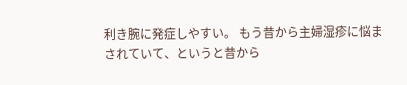利き腕に発症しやすい。 もう昔から主婦湿疹に悩まされていて、というと昔から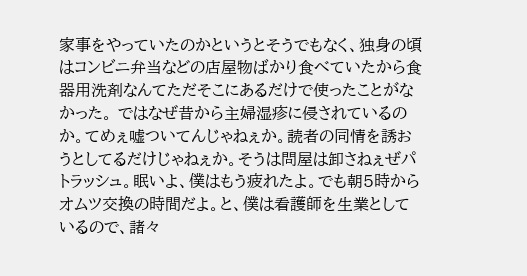家事をやっていたのかというとそうでもなく、独身の頃はコンビニ弁当などの店屋物ばかり食べていたから食器用洗剤なんてただそこにあるだけで使ったことがなかった。 ではなぜ昔から主婦湿疹に侵されているのか。てめぇ嘘ついてんじゃねぇか。読者の同情を誘おうとしてるだけじゃねぇか。そうは問屋は卸さねぇぜパトラッシュ。眠いよ、僕はもう疲れたよ。でも朝5時からオムツ交換の時間だよ。と、僕は看護師を生業としているので、諸々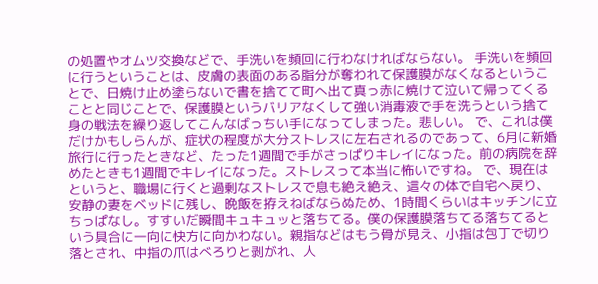の処置やオムツ交換などで、手洗いを頻回に行わなければならない。 手洗いを頻回に行うということは、皮膚の表面のある脂分が奪われて保護膜がなくなるということで、日焼け止め塗らないで書を捨てて町へ出て真っ赤に焼けて泣いて帰ってくることと同じことで、保護膜というバリアなくして強い消毒液で手を洗うという捨て身の戦法を繰り返してこんなばっちい手になってしまった。悲しい。 で、これは僕だけかもしらんが、症状の程度が大分ストレスに左右されるのであって、6月に新婚旅行に行ったときなど、たった1週間で手がさっぱりキレイになった。前の病院を辞めたときも1週間でキレイになった。ストレスって本当に怖いですね。 で、現在はというと、職場に行くと過剰なストレスで息も絶え絶え、這々の体で自宅へ戻り、安静の妻をベッドに残し、晩飯を拵えねばならぬため、1時間くらいはキッチンに立ちっぱなし。すすいだ瞬間キュキュッと落ちてる。僕の保護膜落ちてる落ちてるという具合に一向に快方に向かわない。親指などはもう骨が見え、小指は包丁で切り落とされ、中指の爪はべろりと剥がれ、人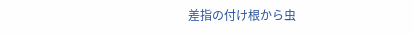差指の付け根から虫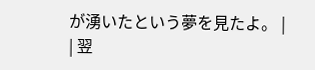が湧いたという夢を見たよ。 |
| 翌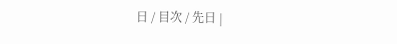日 / 目次 / 先日 |